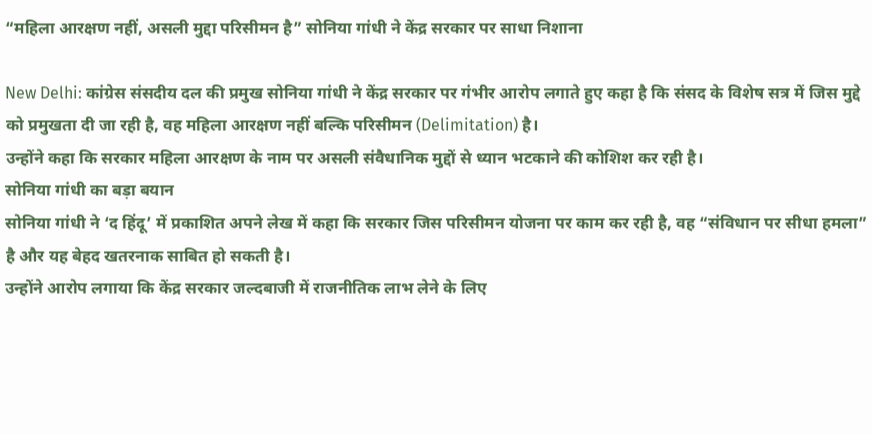“महिला आरक्षण नहीं, असली मुद्दा परिसीमन है” सोनिया गांधी ने केंद्र सरकार पर साधा निशाना

New Delhi: कांग्रेस संसदीय दल की प्रमुख सोनिया गांधी ने केंद्र सरकार पर गंभीर आरोप लगाते हुए कहा है कि संसद के विशेष सत्र में जिस मुद्दे को प्रमुखता दी जा रही है, वह महिला आरक्षण नहीं बल्कि परिसीमन (Delimitation) है।
उन्होंने कहा कि सरकार महिला आरक्षण के नाम पर असली संवैधानिक मुद्दों से ध्यान भटकाने की कोशिश कर रही है।
सोनिया गांधी का बड़ा बयान
सोनिया गांधी ने ‘द हिंदू’ में प्रकाशित अपने लेख में कहा कि सरकार जिस परिसीमन योजना पर काम कर रही है, वह “संविधान पर सीधा हमला” है और यह बेहद खतरनाक साबित हो सकती है।
उन्होंने आरोप लगाया कि केंद्र सरकार जल्दबाजी में राजनीतिक लाभ लेने के लिए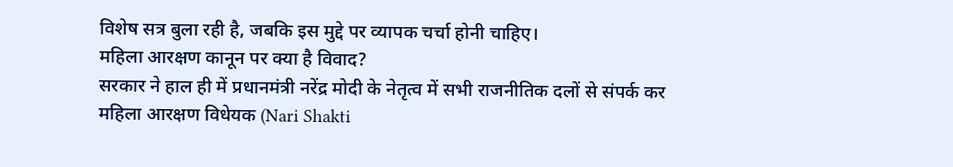विशेष सत्र बुला रही है, जबकि इस मुद्दे पर व्यापक चर्चा होनी चाहिए।
महिला आरक्षण कानून पर क्या है विवाद?
सरकार ने हाल ही में प्रधानमंत्री नरेंद्र मोदी के नेतृत्व में सभी राजनीतिक दलों से संपर्क कर महिला आरक्षण विधेयक (Nari Shakti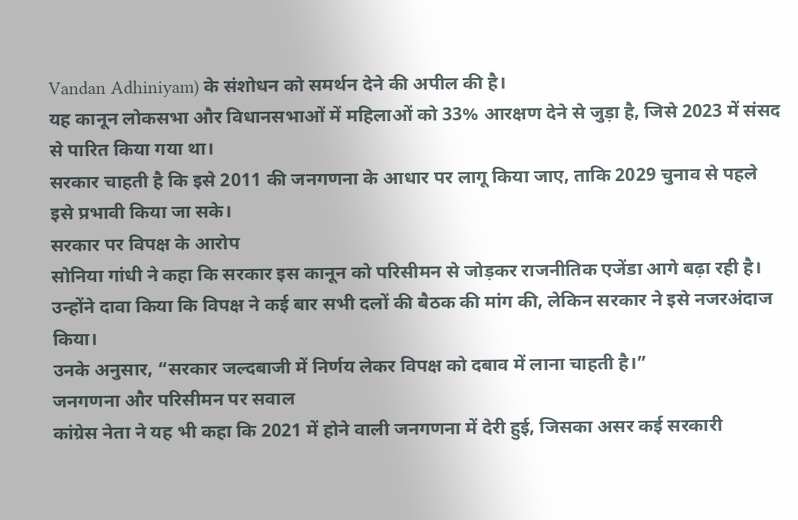Vandan Adhiniyam) के संशोधन को समर्थन देने की अपील की है।
यह कानून लोकसभा और विधानसभाओं में महिलाओं को 33% आरक्षण देने से जुड़ा है, जिसे 2023 में संसद से पारित किया गया था।
सरकार चाहती है कि इसे 2011 की जनगणना के आधार पर लागू किया जाए, ताकि 2029 चुनाव से पहले इसे प्रभावी किया जा सके।
सरकार पर विपक्ष के आरोप
सोनिया गांधी ने कहा कि सरकार इस कानून को परिसीमन से जोड़कर राजनीतिक एजेंडा आगे बढ़ा रही है।
उन्होंने दावा किया कि विपक्ष ने कई बार सभी दलों की बैठक की मांग की, लेकिन सरकार ने इसे नजरअंदाज किया।
उनके अनुसार, “सरकार जल्दबाजी में निर्णय लेकर विपक्ष को दबाव में लाना चाहती है।”
जनगणना और परिसीमन पर सवाल
कांग्रेस नेता ने यह भी कहा कि 2021 में होने वाली जनगणना में देरी हुई, जिसका असर कई सरकारी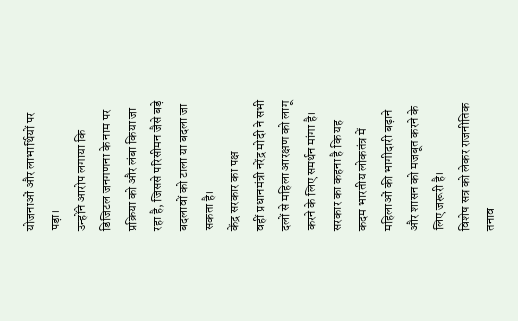योजनाओं और लाभार्थियों पर पड़ा।
उन्होंने आरोप लगाया कि डिजिटल जनगणना के नाम पर प्रक्रिया को और लंबा किया जा रहा है, जिससे परिसीमन जैसे बड़े बदलावों को टाला या बदला जा सकता है।
केंद्र सरकार का पक्ष
वहीं प्रधानमंत्री नरेंद्र मोदी ने सभी दलों से महिला आरक्षण को लागू करने के लिए समर्थन मांगा है। सरकार का कहना है कि यह कदम भारतीय लोकतंत्र में महिलाओं की भागीदारी बढ़ाने और शासन को मजबूत करने के लिए जरूरी है।
विशेष सत्र को लेकर राजनीतिक तनाव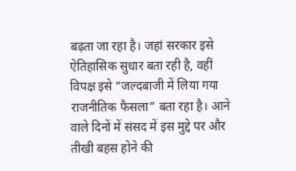बढ़ता जा रहा है। जहां सरकार इसे ऐतिहासिक सुधार बता रही है, वहीं विपक्ष इसे “जल्दबाजी में लिया गया राजनीतिक फैसला” बता रहा है। आने वाले दिनों में संसद में इस मुद्दे पर और तीखी बहस होने की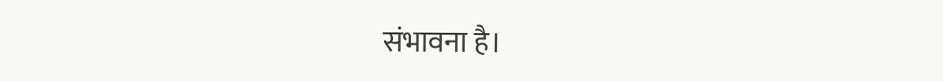संभावना है।